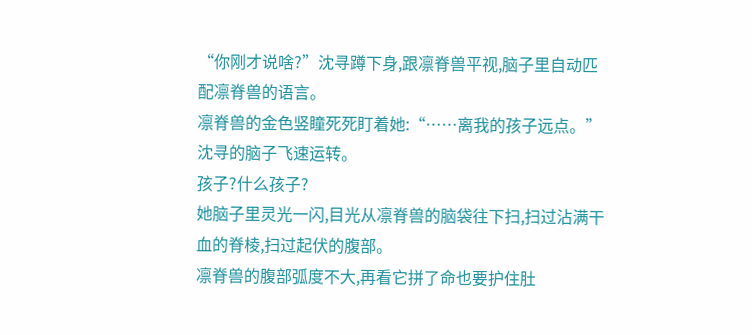“你刚才说啥?”沈寻蹲下身,跟凛脊兽平视,脑子里自动匹配凛脊兽的语言。
凛脊兽的金色竖瞳死死盯着她:“……离我的孩子远点。”
沈寻的脑子飞速运转。
孩子?什么孩子?
她脑子里灵光一闪,目光从凛脊兽的脑袋往下扫,扫过沾满干血的脊棱,扫过起伏的腹部。
凛脊兽的腹部弧度不大,再看它拼了命也要护住肚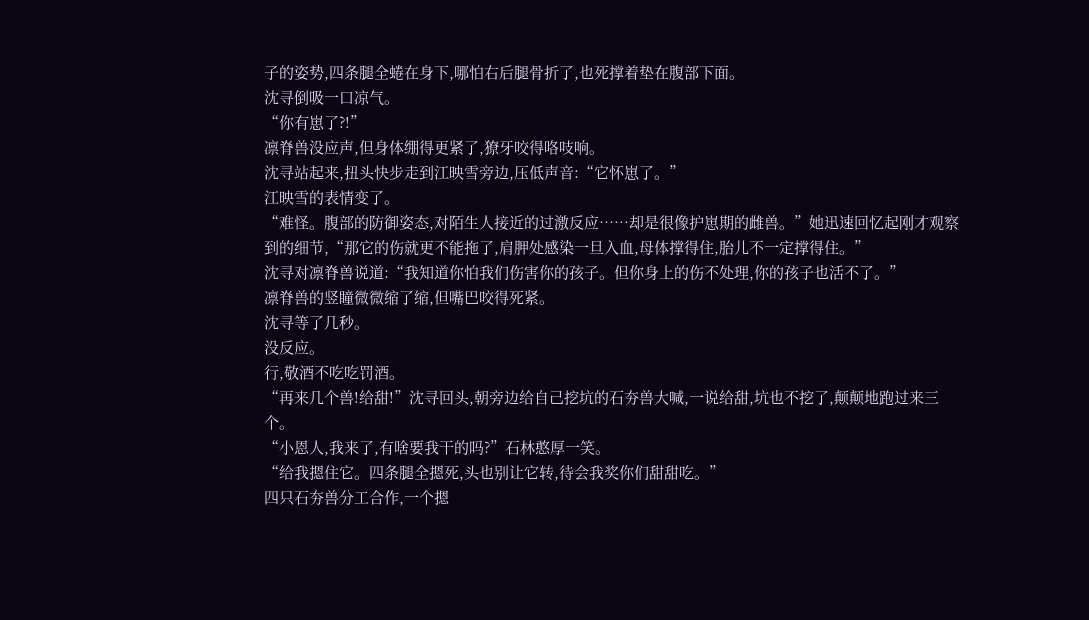子的姿势,四条腿全蜷在身下,哪怕右后腿骨折了,也死撑着垫在腹部下面。
沈寻倒吸一口凉气。
“你有崽了?!”
凛脊兽没应声,但身体绷得更紧了,獠牙咬得咯吱响。
沈寻站起来,扭头快步走到江映雪旁边,压低声音:“它怀崽了。”
江映雪的表情变了。
“难怪。腹部的防御姿态,对陌生人接近的过激反应……却是很像护崽期的雌兽。”她迅速回忆起刚才观察到的细节,“那它的伤就更不能拖了,肩胛处感染一旦入血,母体撑得住,胎儿不一定撑得住。”
沈寻对凛脊兽说道:“我知道你怕我们伤害你的孩子。但你身上的伤不处理,你的孩子也活不了。”
凛脊兽的竖瞳微微缩了缩,但嘴巴咬得死紧。
沈寻等了几秒。
没反应。
行,敬酒不吃吃罚酒。
“再来几个兽!给甜!”沈寻回头,朝旁边给自己挖坑的石夯兽大喊,一说给甜,坑也不挖了,颠颠地跑过来三个。
“小恩人,我来了,有啥要我干的吗?”石林憨厚一笑。
“给我摁住它。四条腿全摁死,头也别让它转,待会我奖你们甜甜吃。”
四只石夯兽分工合作,一个摁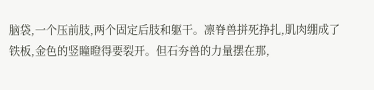脑袋,一个压前肢,两个固定后肢和躯干。凛脊兽拼死挣扎,肌肉绷成了铁板,金色的竖瞳瞪得要裂开。但石夯兽的力量摆在那,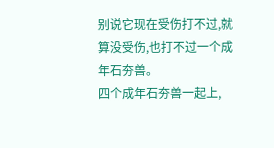别说它现在受伤打不过,就算没受伤,也打不过一个成年石夯兽。
四个成年石夯兽一起上,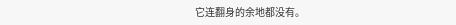它连翻身的余地都没有。